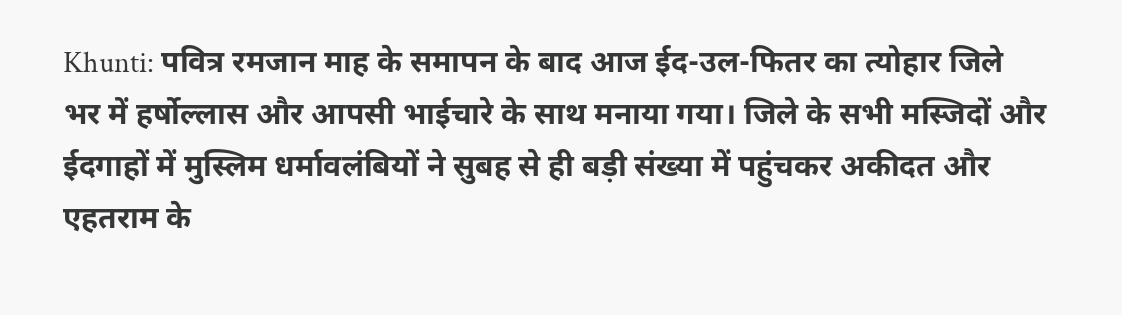Khunti: पवित्र रमजान माह के समापन के बाद आज ईद-उल-फितर का त्योहार जिले भर में हर्षोल्लास और आपसी भाईचारे के साथ मनाया गया। जिले के सभी मस्जिदों और ईदगाहों में मुस्लिम धर्मावलंबियों ने सुबह से ही बड़ी संख्या में पहुंचकर अकीदत और एहतराम के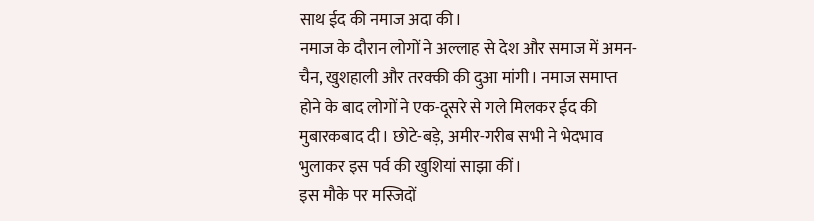साथ ईद की नमाज अदा की।
नमाज के दौरान लोगों ने अल्लाह से देश और समाज में अमन-चैन, खुशहाली और तरक्की की दुआ मांगी। नमाज समाप्त होने के बाद लोगों ने एक-दूसरे से गले मिलकर ईद की मुबारकबाद दी। छोटे-बड़े, अमीर-गरीब सभी ने भेदभाव भुलाकर इस पर्व की खुशियां साझा कीं।
इस मौके पर मस्जिदों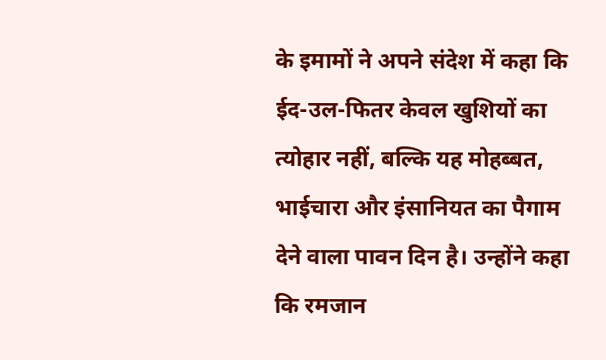के इमामों ने अपने संदेश में कहा कि ईद-उल-फितर केवल खुशियों का त्योहार नहीं, बल्कि यह मोहब्बत, भाईचारा और इंसानियत का पैगाम देने वाला पावन दिन है। उन्होंने कहा कि रमजान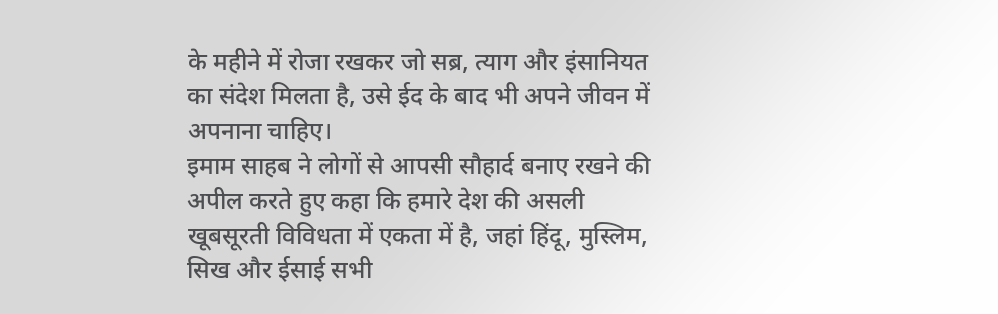के महीने में रोजा रखकर जो सब्र, त्याग और इंसानियत का संदेश मिलता है, उसे ईद के बाद भी अपने जीवन में अपनाना चाहिए।
इमाम साहब ने लोगों से आपसी सौहार्द बनाए रखने की अपील करते हुए कहा कि हमारे देश की असली खूबसूरती विविधता में एकता में है, जहां हिंदू, मुस्लिम, सिख और ईसाई सभी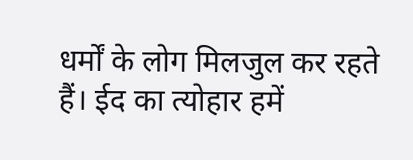धर्मों के लोग मिलजुल कर रहते हैं। ईद का त्योहार हमें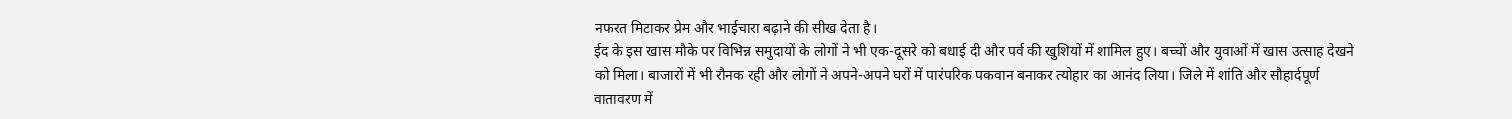नफरत मिटाकर प्रेम और भाईचारा बढ़ाने की सीख देता है।
ईद के इस खास मौके पर विभिन्न समुदायों के लोगों ने भी एक-दूसरे को बधाई दी और पर्व की खुशियों में शामिल हुए। बच्चों और युवाओं में खास उत्साह देखने को मिला। बाजारों में भी रौनक रही और लोगों ने अपने-अपने घरों में पारंपरिक पकवान बनाकर त्योहार का आनंद लिया। जिले में शांति और सौहार्दपूर्ण वातावरण में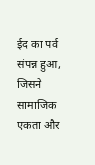ईद का पर्व संपन्न हुआ, जिसने सामाजिक एकता और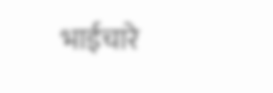भाईचारे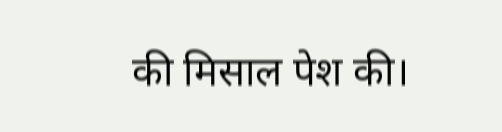की मिसाल पेश की।